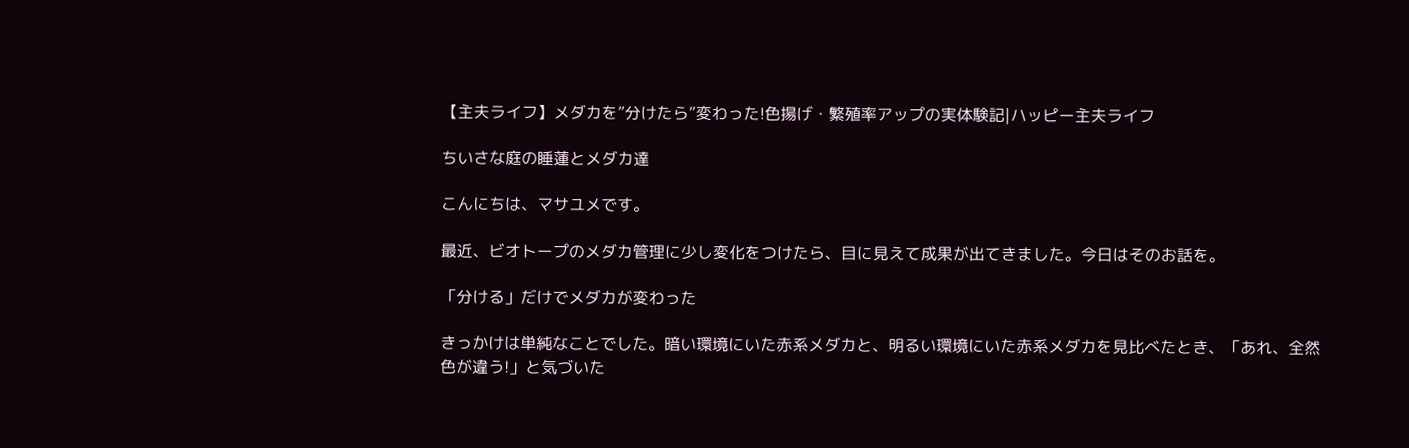【主夫ライフ】メダカを”分けたら”変わった!色揚げ・繁殖率アップの実体験記|ハッピー主夫ライフ

ちいさな庭の睡蓮とメダカ達

こんにちは、マサユメです。

最近、ビオトープのメダカ管理に少し変化をつけたら、目に見えて成果が出てきました。今日はそのお話を。

「分ける」だけでメダカが変わった

きっかけは単純なことでした。暗い環境にいた赤系メダカと、明るい環境にいた赤系メダカを見比べたとき、「あれ、全然色が違う!」と気づいた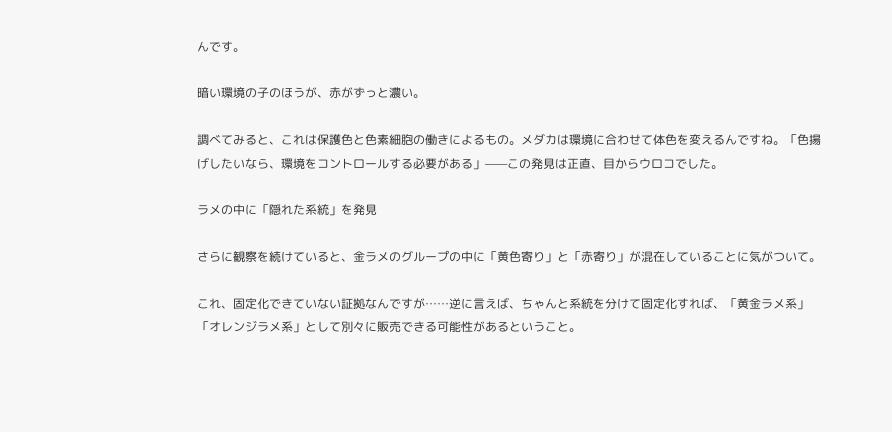んです。

暗い環境の子のほうが、赤がずっと濃い。

調べてみると、これは保護色と色素細胞の働きによるもの。メダカは環境に合わせて体色を変えるんですね。「色揚げしたいなら、環境をコントロールする必要がある」——この発見は正直、目からウロコでした。

ラメの中に「隠れた系統」を発見

さらに観察を続けていると、金ラメのグループの中に「黄色寄り」と「赤寄り」が混在していることに気がついて。

これ、固定化できていない証拠なんですが……逆に言えば、ちゃんと系統を分けて固定化すれば、「黄金ラメ系」「オレンジラメ系」として別々に販売できる可能性があるということ。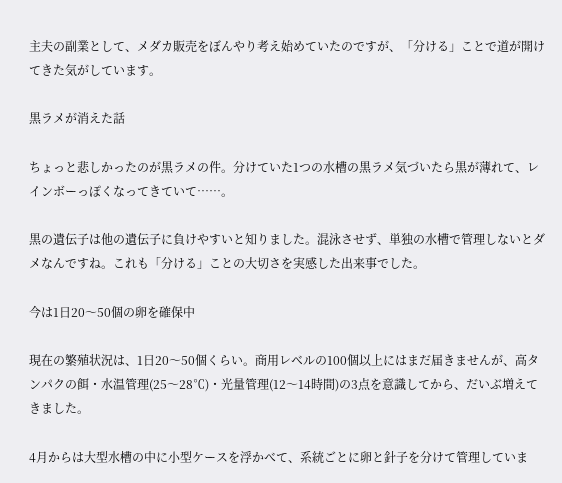主夫の副業として、メダカ販売をぼんやり考え始めていたのですが、「分ける」ことで道が開けてきた気がしています。

黒ラメが消えた話

ちょっと悲しかったのが黒ラメの件。分けていた1つの水槽の黒ラメ気づいたら黒が薄れて、レインボーっぽくなってきていて……。

黒の遺伝子は他の遺伝子に負けやすいと知りました。混泳させず、単独の水槽で管理しないとダメなんですね。これも「分ける」ことの大切さを実感した出来事でした。

今は1日20〜50個の卵を確保中

現在の繁殖状況は、1日20〜50個くらい。商用レベルの100個以上にはまだ届きませんが、高タンパクの餌・水温管理(25〜28℃)・光量管理(12〜14時間)の3点を意識してから、だいぶ増えてきました。

4月からは大型水槽の中に小型ケースを浮かべて、系統ごとに卵と針子を分けて管理していま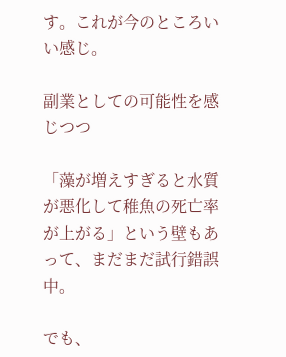す。これが今のところいい感じ。

副業としての可能性を感じつつ

「藻が増えすぎると水質が悪化して稚魚の死亡率が上がる」という壁もあって、まだまだ試行錯誤中。

でも、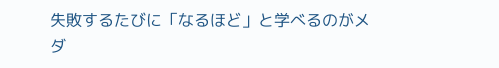失敗するたびに「なるほど」と学べるのがメダ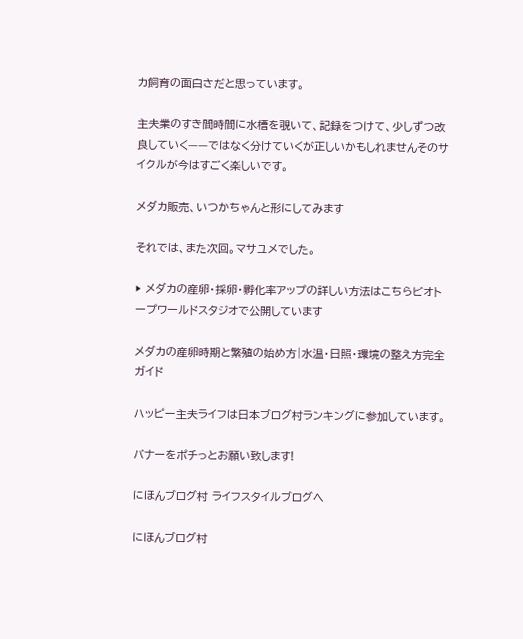カ飼育の面白さだと思っています。

主夫業のすき間時間に水槽を覗いて、記録をつけて、少しずつ改良していく——ではなく分けていくが正しいかもしれませんそのサイクルが今はすごく楽しいです。

メダカ販売、いつかちゃんと形にしてみます

それでは、また次回。マサユメでした。

▶ メダカの産卵・採卵・孵化率アップの詳しい方法はこちらビオトープワールドスタジオで公開しています

メダカの産卵時期と繁殖の始め方|水温・日照・環境の整え方完全ガイド

ハッピー主夫ライフは日本ブログ村ランキングに参加しています。

バナーをポチっとお願い致します!

にほんブログ村 ライフスタイルブログへ

にほんブログ村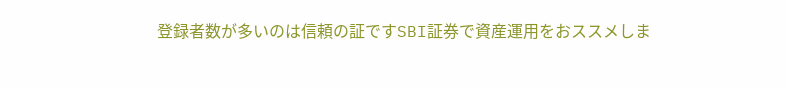登録者数が多いのは信頼の証ですSBI証券で資産運用をおススメしま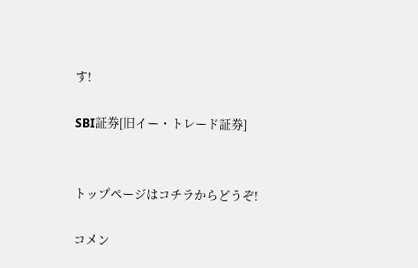す!

SBI証券[旧イー・トレード証券]


トップページはコチラからどうぞ!

コメン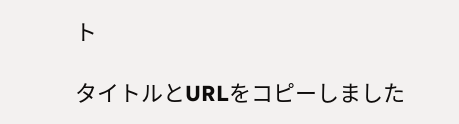ト

タイトルとURLをコピーしました